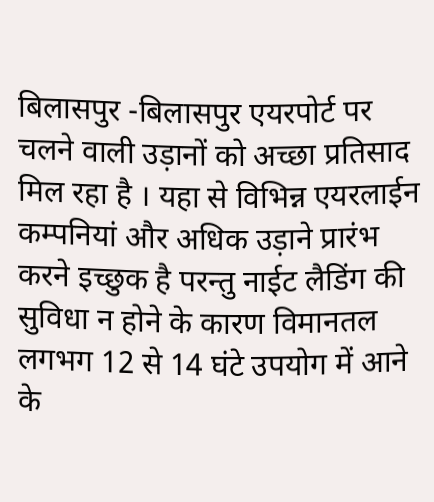बिलासपुर -बिलासपुर एयरपोर्ट पर चलने वाली उड़ानों को अच्छा प्रतिसाद मिल रहा है । यहा से विभिन्न एयरलाईन कम्पनियां और अधिक उड़ाने प्रारंभ करने इच्छुक है परन्तु नाईट लैडिंग की सुविधा न होने के कारण विमानतल लगभग 12 से 14 घंटे उपयोग में आने के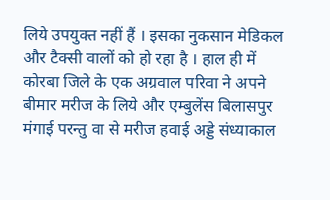लिये उपयुक्त नहीं हैं । इसका नुकसान मेडिकल और टैक्सी वालों को हो रहा है । हाल ही में कोरबा जिले के एक अग्रवाल परिवा ने अपने बीमार मरीज के लिये और एम्बुलेंस बिलासपुर मंगाई परन्तु वा से मरीज हवाई अड्डे संध्याकाल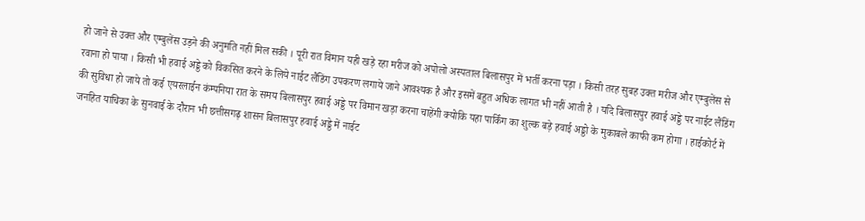हो जाने से उक्त और एम्बुलेंस उड़ने की अनुमति नहीं मिल सकी । पूरी रात विमान यही खड़े रहा मरीज को अपोलो अस्पताल बिलासपुर में भर्ती करना पड़ा । किसी तरह सुबह उक्त मरीज और एम्बुलेंस से रवाना हो पाया । किसी भी हवाई अड्डे को विकसित करने के लिये नाईट लैंडिंग उपकरण लगाये जाने आवश्यक है और इसमें बहुत अधिक लागत भी नहीं आती है । यदि बिलासपुर हवाई अड्डे पर नाईट लैंडिंग की सुविधा हो जाये तो कई एयरलाईन कंम्पनिया रात के समय बिलासपुर हवाई अड्डे पर विमान खड़ा करना चाहेंगी क्योकि यहा पार्किंग का शुल्क बड़े हवाई अड्डो के मुकाबले काफी कम होगा । हाईकोर्ट में जनहित याचिका के सुनवाई के दौरान भी छत्तीसगढ़ शासन बिलासपुर हवाई अड्डे में नाईट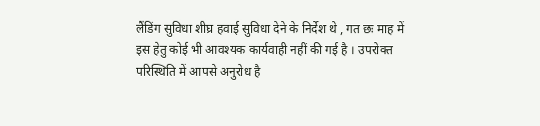लैंडिंग सुविधा शीघ्र हवाई सुविधा देने के निर्देश थे , गत छः माह में इस हेतु कोई भी आवश्यक कार्यवाही नहीं की गई है । उपरोक्त परिस्थिति में आपसे अनुरोध है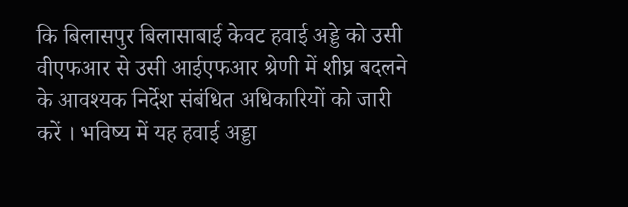कि बिलासपुर बिलासाबाई केवट हवाई अड्डे को उसी वीएफआर से उसी आईएफआर श्रेणी में शीघ्र बदलने के आवश्यक निर्देश संबंधित अधिकारियों को जारी करें । भविष्य में यह हवाई अड्डा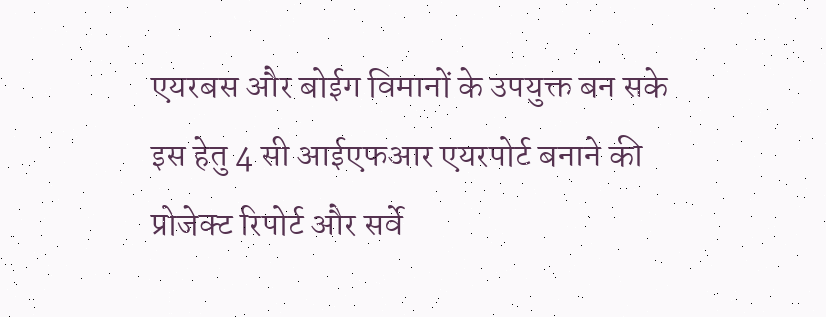एयरबस और बोईग विमानों के उपयुक्त बन सके इस हेतु 4 सी आईएफआर एयरपोर्ट बनाने की प्रोजेक्ट रिपोर्ट और सर्वे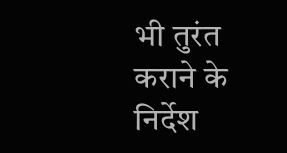भी तुरंत कराने के निर्देश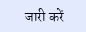जारी करें